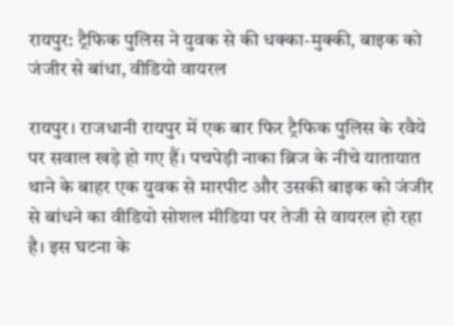रायपुर: ट्रैफिक पुलिस ने युवक से की धक्का-मुक्की, बाइक को जंजीर से बांधा, वीडियो वायरल

रायपुर। राजधानी रायपुर में एक बार फिर ट्रैफिक पुलिस के रवैये पर सवाल खड़े हो गए हैं। पचपेड़ी नाका ब्रिज के नीचे यातायात थाने के बाहर एक युवक से मारपीट और उसकी बाइक को जंजीर से बांधने का वीडियो सोशल मीडिया पर तेजी से वायरल हो रहा है। इस घटना के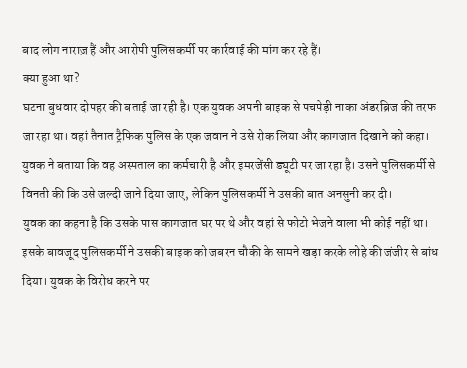बाद लोग नाराज़ हैं और आरोपी पुलिसकर्मी पर कार्रवाई की मांग कर रहे हैं।
क्या हुआ था?
घटना बुधवार दोपहर की बताई जा रही है। एक युवक अपनी बाइक से पचपेड़ी नाका अंडरब्रिज की तरफ जा रहा था। वहां तैनात ट्रैफिक पुलिस के एक जवान ने उसे रोक लिया और कागजात दिखाने को कहा। युवक ने बताया कि वह अस्पताल का कर्मचारी है और इमरजेंसी ड्यूटी पर जा रहा है। उसने पुलिसकर्मी से विनती की कि उसे जल्दी जाने दिया जाए, लेकिन पुलिसकर्मी ने उसकी बात अनसुनी कर दी।
युवक का कहना है कि उसके पास कागजात घर पर थे और वहां से फोटो भेजने वाला भी कोई नहीं था। इसके बावजूद पुलिसकर्मी ने उसकी बाइक को जबरन चौकी के सामने खड़ा करके लोहे की जंजीर से बांध दिया। युवक के विरोध करने पर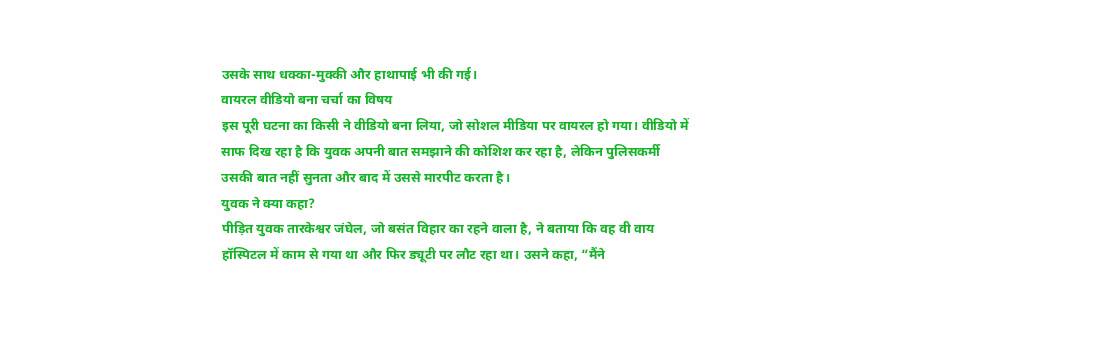उसके साथ धक्का-मुक्की और हाथापाई भी की गई।
वायरल वीडियो बना चर्चा का विषय
इस पूरी घटना का किसी ने वीडियो बना लिया, जो सोशल मीडिया पर वायरल हो गया। वीडियो में साफ दिख रहा है कि युवक अपनी बात समझाने की कोशिश कर रहा है, लेकिन पुलिसकर्मी उसकी बात नहीं सुनता और बाद में उससे मारपीट करता है।
युवक ने क्या कहा?
पीड़ित युवक तारकेश्वर जंघेल, जो बसंत विहार का रहने वाला है, ने बताया कि वह वी वाय हॉस्पिटल में काम से गया था और फिर ड्यूटी पर लौट रहा था। उसने कहा, “मैंने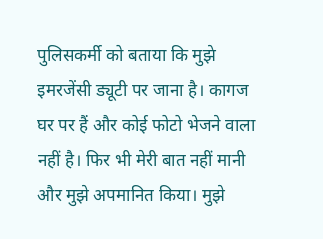पुलिसकर्मी को बताया कि मुझे इमरजेंसी ड्यूटी पर जाना है। कागज घर पर हैं और कोई फोटो भेजने वाला नहीं है। फिर भी मेरी बात नहीं मानी और मुझे अपमानित किया। मुझे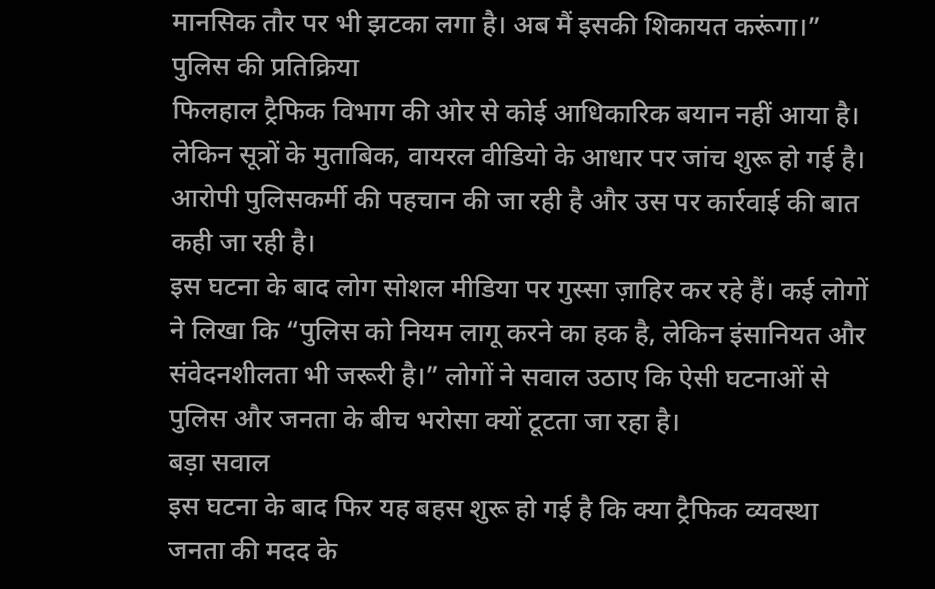मानसिक तौर पर भी झटका लगा है। अब मैं इसकी शिकायत करूंगा।”
पुलिस की प्रतिक्रिया
फिलहाल ट्रैफिक विभाग की ओर से कोई आधिकारिक बयान नहीं आया है। लेकिन सूत्रों के मुताबिक, वायरल वीडियो के आधार पर जांच शुरू हो गई है। आरोपी पुलिसकर्मी की पहचान की जा रही है और उस पर कार्रवाई की बात कही जा रही है।
इस घटना के बाद लोग सोशल मीडिया पर गुस्सा ज़ाहिर कर रहे हैं। कई लोगों ने लिखा कि “पुलिस को नियम लागू करने का हक है, लेकिन इंसानियत और संवेदनशीलता भी जरूरी है।” लोगों ने सवाल उठाए कि ऐसी घटनाओं से पुलिस और जनता के बीच भरोसा क्यों टूटता जा रहा है।
बड़ा सवाल
इस घटना के बाद फिर यह बहस शुरू हो गई है कि क्या ट्रैफिक व्यवस्था जनता की मदद के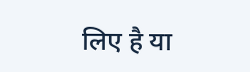लिए है या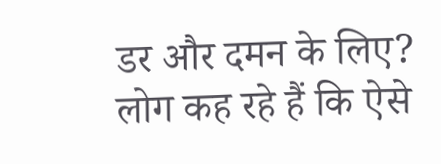डर और दमन के लिए? लोग कह रहे हैं कि ऐसे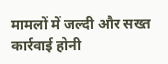मामलों में जल्दी और सख्त कार्रवाई होनी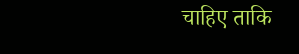चाहिए ताकि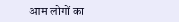आम लोगों का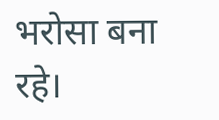भरोसा बना रहे।